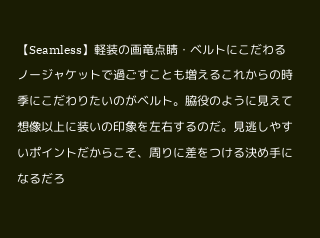【Seamless】軽装の画竜点睛・ベルトにこだわる
ノージャケットで過ごすことも増えるこれからの時季にこだわりたいのがベルト。脇役のように見えて想像以上に装いの印象を左右するのだ。見逃しやすいポイントだからこそ、周りに差をつける決め手になるだろ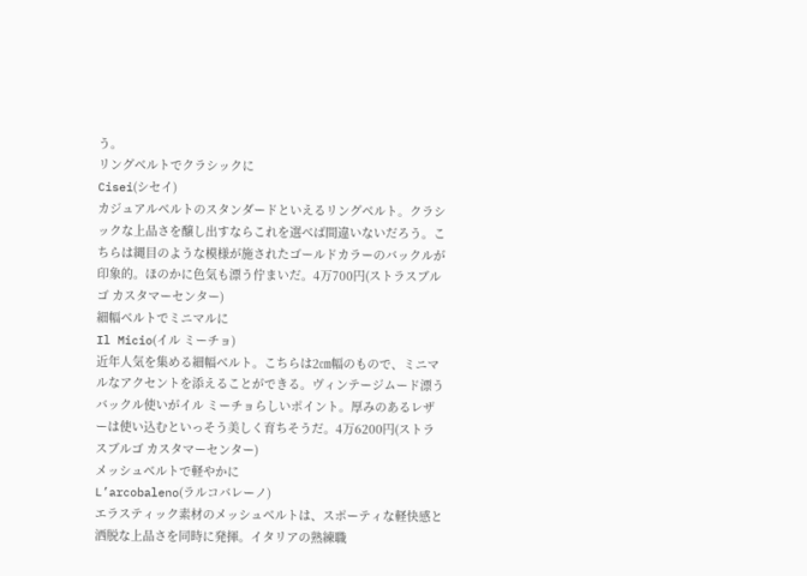う。
リングベルトでクラシックに
Cisei(シセイ)
カジュアルベルトのスタンダードといえるリングベルト。クラシックな上品さを醸し出すならこれを選べば間違いないだろう。こちらは縄目のような模様が施されたゴールドカラーのバックルが印象的。ほのかに色気も漂う佇まいだ。4万700円(ストラスブルゴ カスタマーセンター)
細幅ベルトでミニマルに
Il Micio(イル ミーチョ)
近年人気を集める細幅ベルト。こちらは2㎝幅のもので、ミニマルなアクセントを添えることができる。ヴィンテージムード漂うバックル使いがイル ミーチョらしいポイント。厚みのあるレザーは使い込むといっそう美しく育ちそうだ。4万6200円(ストラスブルゴ カスタマーセンター)
メッシュベルトで軽やかに
L’arcobaleno(ラルコバレーノ)
エラスティック素材のメッシュベルトは、スポーティな軽快感と洒脱な上品さを同時に発揮。イタリアの熟練職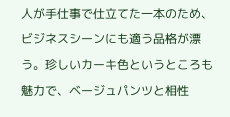人が手仕事で仕立てた一本のため、ビジネスシーンにも適う品格が漂う。珍しいカーキ色というところも魅力で、ベージュパンツと相性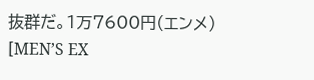抜群だ。1万7600円(エンメ)
[MEN’S EX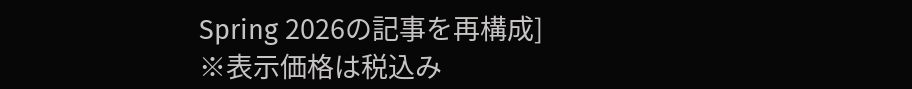Spring 2026の記事を再構成]
※表示価格は税込み